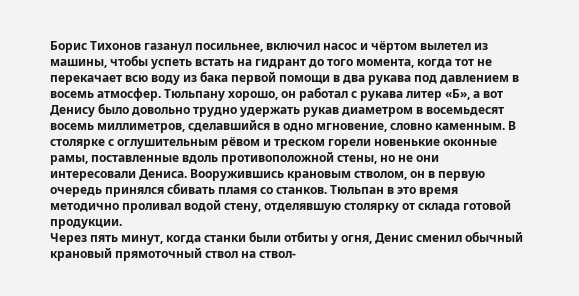Борис Тихонов газанул посильнее, включил насос и чёртом вылетел из машины, чтобы успеть встать на гидрант до того момента, когда тот не перекачает всю воду из бака первой помощи в два рукава под давлением в восемь атмосфер. Тюльпану хорошо, он работал с рукава литер «Б», а вот Денису было довольно трудно удержать рукав диаметром в восемьдесят восемь миллиметров, сделавшийся в одно мгновение, словно каменным. В столярке с оглушительным рёвом и треском горели новенькие оконные рамы, поставленные вдоль противоположной стены, но не они интересовали Дениса. Вооружившись крановым стволом, он в первую очередь принялся сбивать пламя со станков. Тюльпан в это время методично проливал водой стену, отделявшую столярку от склада готовой продукции.
Через пять минут, когда станки были отбиты у огня, Денис сменил обычный крановый прямоточный ствол на ствол-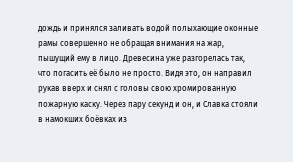дождь и принялся заливать водой полыхающие оконные рамы совершенно не обращая внимания на жар, пышущий ему в лицо. Древесина уже разгорелась так, что погасить её было не просто. Видя это, он направил рукав вверх и снял с головы свою хромированную пожарную каску. Через пару секунд и он, и Славка стояли в намокших боёвках из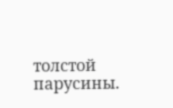толстой парусины.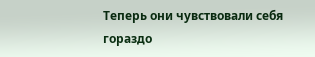Теперь они чувствовали себя гораздо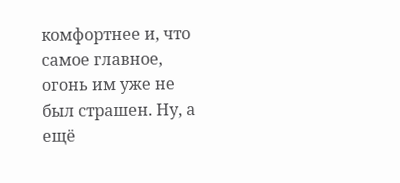комфортнее и, что самое главное, огонь им уже не был страшен. Ну, а ещё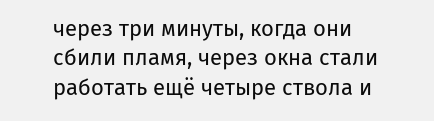через три минуты, когда они сбили пламя, через окна стали работать ещё четыре ствола и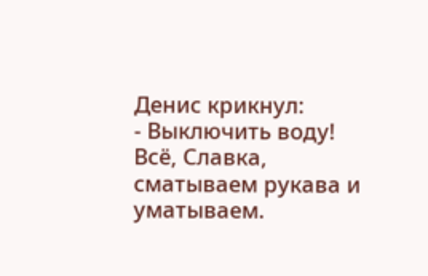Денис крикнул:
- Выключить воду! Всё, Славка, сматываем рукава и уматываем.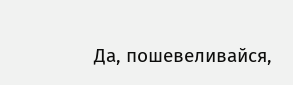Да, пошевеливайся,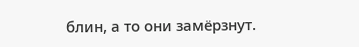блин, а то они замёрзнут.